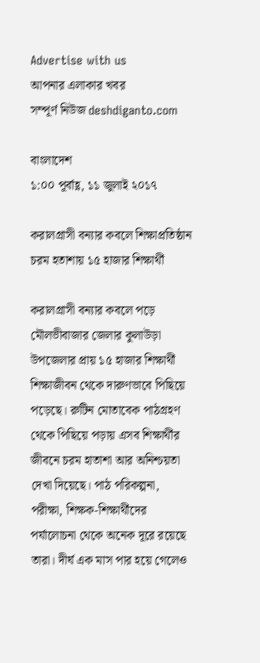Advertise with us
আপনার এলাকার খবর
সম্পূর্ণ নিউজ deshdiganto.com

বাংলাদেশ
১:০০ পূর্বাহ্ণ, ১১ জুলাই ২০১৭

করালগ্রাসী বন্যার কবলে শিক্ষাপ্রতিষ্ঠান চরম হতাশায় ১৫ হাজার শিক্ষার্থী

করালগ্রাসী বন্যার কবলে পড়ে মৌলভীবাজার জেলার কুলাউড়া উপজেলার প্রায় ১৫ হাজার শিক্ষার্থী শিক্ষাজীবন থেকে দারুণভাবে পিছিয়ে পড়েছে। রুটিন মোতাবেক পাঠগ্রহণ থেকে পিছিয়ে পড়ায় এসব শিক্ষার্থীর জীবনে চরম হাতাশা আর অনিশ্চয়তা দেখা দিয়েছে। পাঠ পরিকল্পনা, পরীক্ষা, শিক্ষক-শিক্ষার্থীদের পর্যালোচনা থেকে অনেক দূরে রয়েছে তারা। দীর্ঘ এক মাস পার হয়ে গেলেও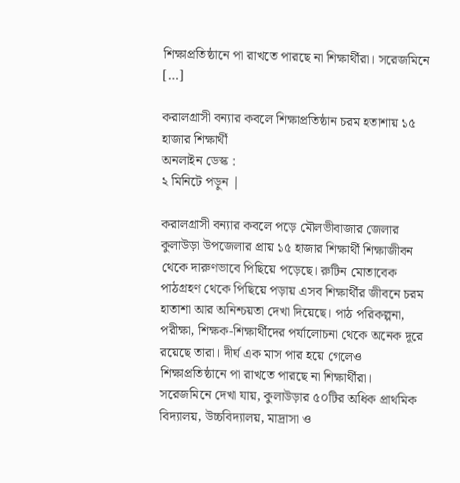শিক্ষাপ্রতিষ্ঠানে পা রাখতে পারছে না শিক্ষার্থীরা। সরেজমিনে […]

করালগ্রাসী বন্যার কবলে শিক্ষাপ্রতিষ্ঠান চরম হতাশায় ১৫ হাজার শিক্ষার্থী
অনলাইন ডেস্ক :
২ মিনিটে পড়ুন |

করালগ্রাসী বন্যার কবলে পড়ে মৌলভীবাজার জেলার কুলাউড়া উপজেলার প্রায় ১৫ হাজার শিক্ষার্থী শিক্ষাজীবন থেকে দারুণভাবে পিছিয়ে পড়েছে। রুটিন মোতাবেক পাঠগ্রহণ থেকে পিছিয়ে পড়ায় এসব শিক্ষার্থীর জীবনে চরম হাতাশা আর অনিশ্চয়তা দেখা দিয়েছে। পাঠ পরিকল্পনা, পরীক্ষা, শিক্ষক-শিক্ষার্থীদের পর্যালোচনা থেকে অনেক দূরে রয়েছে তারা। দীর্ঘ এক মাস পার হয়ে গেলেও শিক্ষাপ্রতিষ্ঠানে পা রাখতে পারছে না শিক্ষার্থীরা।
সরেজমিনে দেখা যায়, কুলাউড়ার ৫০টির অধিক প্রাথমিক বিদ্যালয়, উচ্চবিদ্যালয়, মাদ্রাসা ও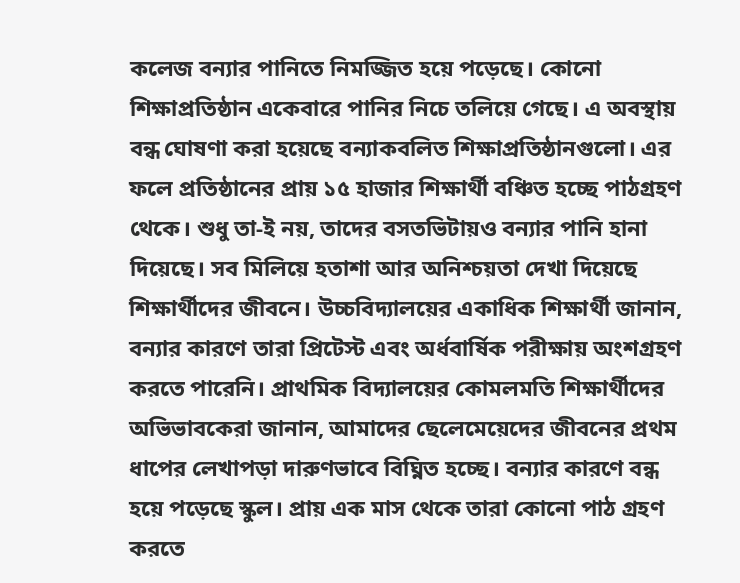কলেজ বন্যার পানিতে নিমজ্জিত হয়ে পড়েছে। কোনো শিক্ষাপ্রতিষ্ঠান একেবারে পানির নিচে তলিয়ে গেছে। এ অবস্থায় বন্ধ ঘোষণা করা হয়েছে বন্যাকবলিত শিক্ষাপ্রতিষ্ঠানগুলো। এর ফলে প্রতিষ্ঠানের প্রায় ১৫ হাজার শিক্ষার্থী বঞ্চিত হচ্ছে পাঠগ্রহণ থেকে। শুধু তা-ই নয়, তাদের বসতভিটায়ও বন্যার পানি হানা দিয়েছে। সব মিলিয়ে হতাশা আর অনিশ্চয়তা দেখা দিয়েছে শিক্ষার্থীদের জীবনে। উচ্চবিদ্যালয়ের একাধিক শিক্ষার্থী জানান, বন্যার কারণে তারা প্রিটেস্ট এবং অর্ধবার্ষিক পরীক্ষায় অংশগ্রহণ করতে পারেনি। প্রাথমিক বিদ্যালয়ের কোমলমতি শিক্ষার্থীদের অভিভাবকেরা জানান, আমাদের ছেলেমেয়েদের জীবনের প্রথম ধাপের লেখাপড়া দারুণভাবে বিঘ্নিত হচ্ছে। বন্যার কারণে বন্ধ হয়ে পড়েছে স্কুল। প্রায় এক মাস থেকে তারা কোনো পাঠ গ্রহণ করতে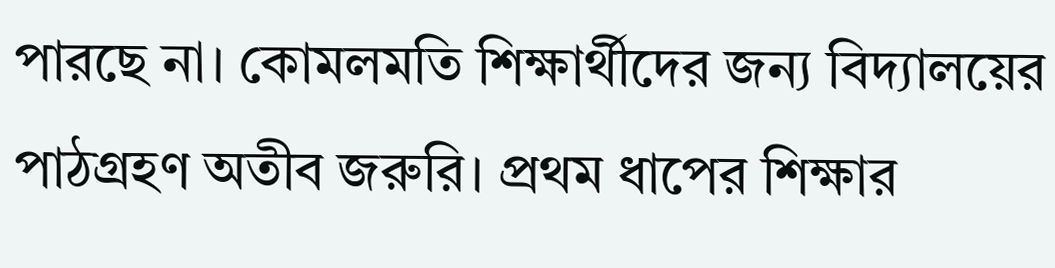পারছে না। কোমলমতি শিক্ষার্থীদের জন্য বিদ্যালয়ের পাঠগ্রহণ অতীব জরুরি। প্রথম ধাপের শিক্ষার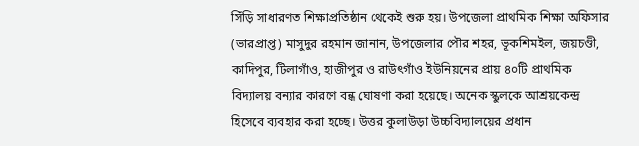সিঁড়ি সাধারণত শিক্ষাপ্রতিষ্ঠান থেকেই শুরু হয়। উপজেলা প্রাথমিক শিক্ষা অফিসার (ভারপ্রাপ্ত) মাসুদুর রহমান জানান, উপজেলার পৌর শহর, ভূকশিমইল, জয়চণ্ডী, কাদিপুর, টিলাগাঁও, হাজীপুর ও রাউৎগাঁও ইউনিয়নের প্রায় ৪০টি প্রাথমিক বিদ্যালয় বন্যার কারণে বন্ধ ঘোষণা করা হয়েছে। অনেক স্কুলকে আশ্রয়কেন্দ্র হিসেবে ব্যবহার করা হচ্ছে। উত্তর কুলাউড়া উচ্চবিদ্যালয়ের প্রধান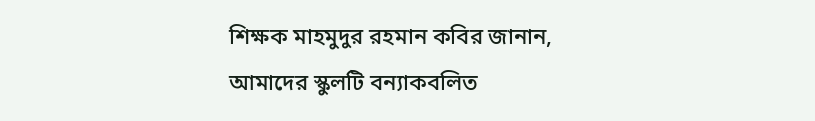শিক্ষক মাহমুদুর রহমান কবির জানান, আমাদের স্কুলটি বন্যাকবলিত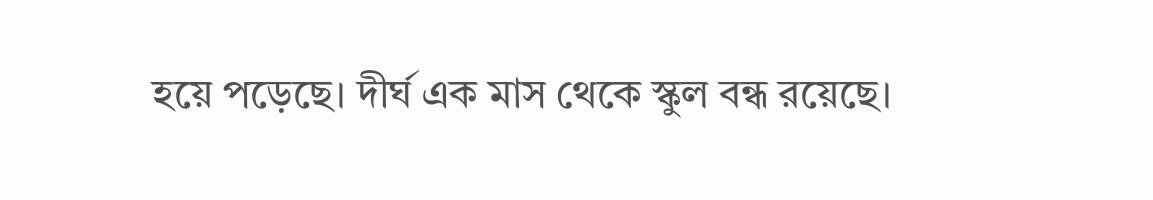হয়ে পড়েছে। দীর্ঘ এক মাস থেকে স্কুল বন্ধ রয়েছে।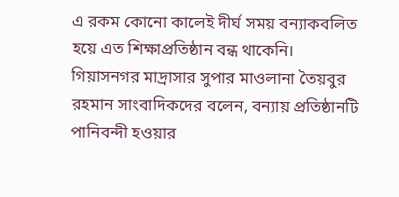এ রকম কোনো কালেই দীর্ঘ সময় বন্যাকবলিত হয়ে এত শিক্ষাপ্রতিষ্ঠান বন্ধ থাকেনি।
গিয়াসনগর মাদ্রাসার সুপার মাওলানা তৈয়বুর রহমান সাংবাদিকদের বলেন, বন্যায় প্রতিষ্ঠানটি পানিবন্দী হওয়ার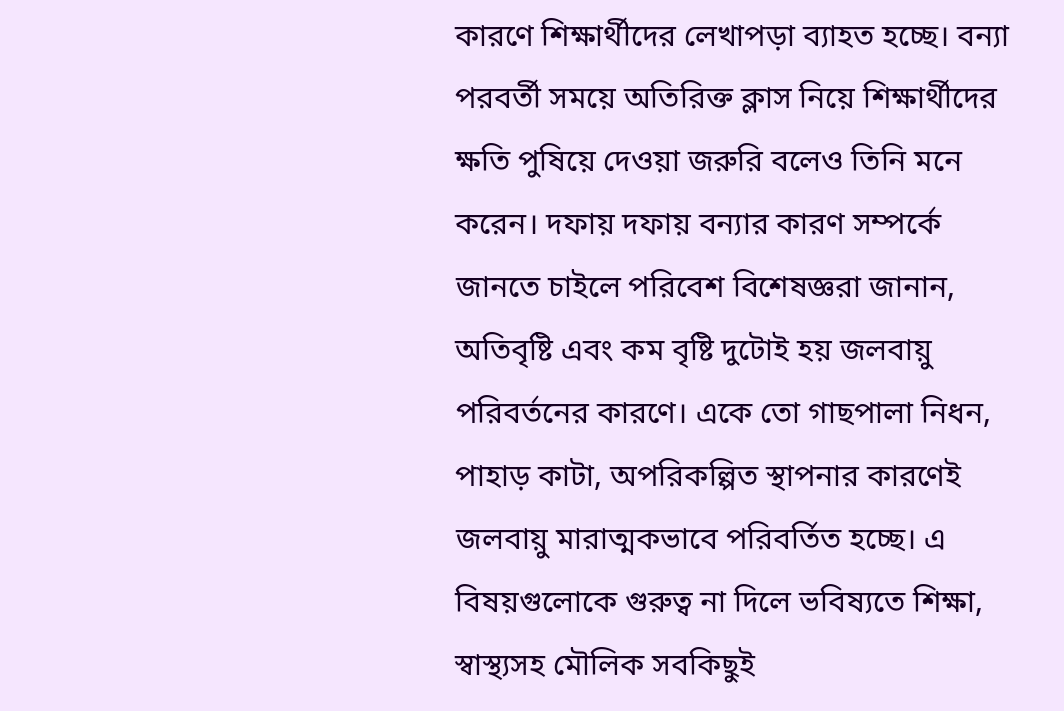কারণে শিক্ষার্থীদের লেখাপড়া ব্যাহত হচ্ছে। বন্যা পরবর্তী সময়ে অতিরিক্ত ক্লাস নিয়ে শিক্ষার্থীদের ক্ষতি পুষিয়ে দেওয়া জরুরি বলেও তিনি মনে করেন। দফায় দফায় বন্যার কারণ সম্পর্কে জানতে চাইলে পরিবেশ বিশেষজ্ঞরা জানান, অতিবৃষ্টি এবং কম বৃষ্টি দুটোই হয় জলবায়ু পরিবর্তনের কারণে। একে তো গাছপালা নিধন, পাহাড় কাটা, অপরিকল্পিত স্থাপনার কারণেই জলবায়ু মারাত্মকভাবে পরিবর্তিত হচ্ছে। এ বিষয়গুলোকে গুরুত্ব না দিলে ভবিষ্যতে শিক্ষা, স্বাস্থ্যসহ মৌলিক সবকিছুই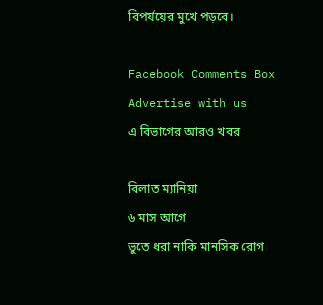বিপর্যয়ের মুখে পড়বে।

Facebook Comments Box
Advertise with us
এ বিভাগের আরও খবর

বিলাত ম্যানিয়া
৬ মাস আগে
ভুতে ধরা নাকি মানসিক রোগ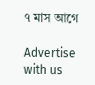৭ মাস আগে

Advertise with us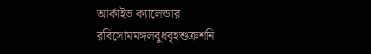আর্কাইভ ক্যালেন্ডার
রবিসোমমঙ্গলবুধবৃহশুক্রশনি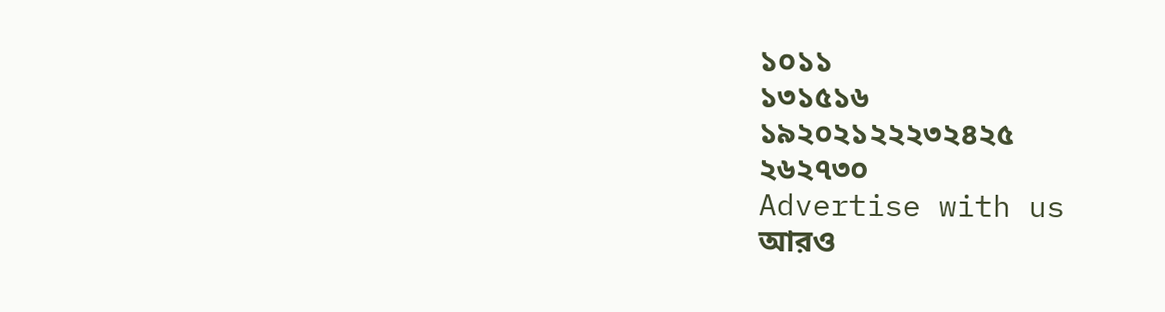১০১১
১৩১৫১৬
১৯২০২১২২২৩২৪২৫
২৬২৭৩০
Advertise with us
আরও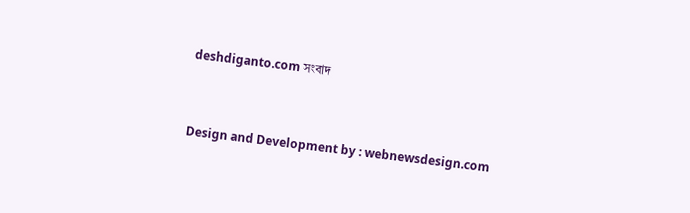deshdiganto.com সংবাদ


Design and Development by : webnewsdesign.com